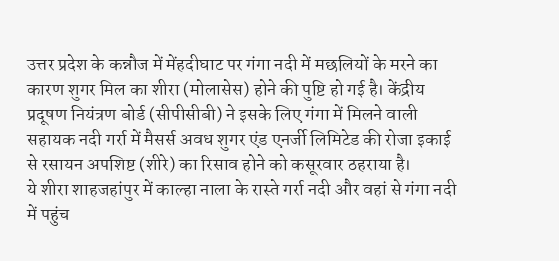उत्तर प्रदेश के कन्नौज में मेंहदीघाट पर गंगा नदी में मछलियों के मरने का कारण शुगर मिल का शीरा (मोलासेस) होने की पुष्टि हो गई है। केंद्रीय प्रदूषण नियंत्रण बोर्ड (सीपीसीबी) ने इसके लिए गंगा में मिलने वाली सहायक नदी गर्रा में मैसर्स अवध शुगर एंड एनर्जी लिमिटेड की रोजा इकाई से रसायन अपशिष्ट (शीरे) का रिसाव होने को कसूरवार ठहराया है।
ये शीरा शाहजहांपुर में काल्हा नाला के रास्ते गर्रा नदी और वहां से गंगा नदी में पहुंच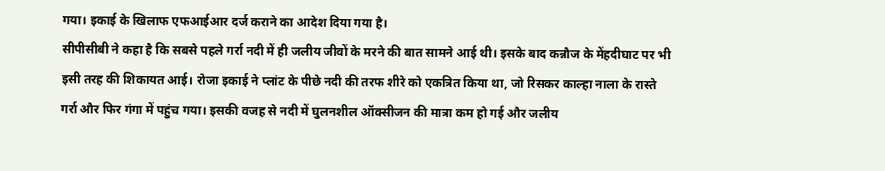गया। इकाई के खिलाफ एफआईआर दर्ज कराने का आदेश दिया गया है।
सीपीसीबी ने कहा है कि सबसे पहले गर्रा नदी में ही जलीय जीवों के मरने की बात सामने आई थी। इसके बाद कन्नौज के मेंहदीघाट पर भी इसी तरह की शिकायत आई। रोजा इकाई ने प्लांट के पीछे नदी की तरफ शीरे को एकत्रित किया था, जो रिसकर काल्हा नाला के रास्ते गर्रा और फिर गंगा में पहुंच गया। इसकी वजह से नदी में घुलनशील ऑक्सीजन की मात्रा कम हो गई और जलीय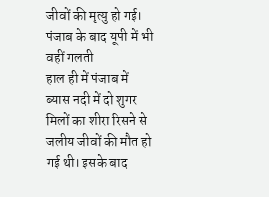जीवों की मृत्यु हो गई।
पंजाब के बाद यूपी में भी वहीं गलती
हाल ही में पंजाब में ब्यास नदी में दो शुगर मिलों का शीरा रिसने से जलीय जीवों की मौत हो गई थी। इसके बाद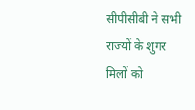सीपीसीबी ने सभी राज्यों के शुगर मिलों को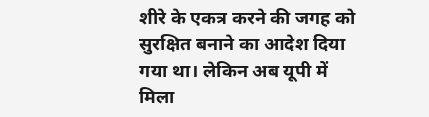शीरे के एकत्र करने की जगह को सुरक्षित बनाने का आदेश दिया गया था। लेकिन अब यूपी में मिला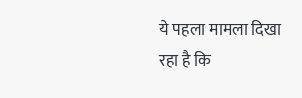ये पहला मामला दिखा रहा है कि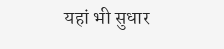यहां भी सुधार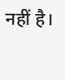नहीं है।